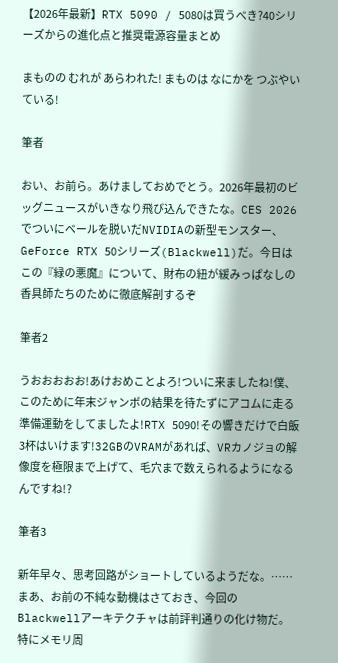【2026年最新】RTX 5090 / 5080は買うべき?40シリーズからの進化点と推奨電源容量まとめ

まものの むれが あらわれた! まものは なにかを つぶやいている!

筆者

おい、お前ら。あけましておめでとう。2026年最初のビッグニュースがいきなり飛び込んできたな。CES 2026でついにベールを脱いだNVIDIAの新型モンスター、GeForce RTX 50シリーズ(Blackwell)だ。今日はこの『緑の悪魔』について、財布の紐が緩みっぱなしの香具師たちのために徹底解剖するぞ

筆者2

うおおおおお!あけおめことよろ!ついに来ましたね!僕、このために年末ジャンボの結果を待たずにアコムに走る準備運動をしてましたよ!RTX 5090!その響きだけで白飯3杯はいけます!32GBのVRAMがあれば、VRカノジョの解像度を極限まで上げて、毛穴まで数えられるようになるんですね!?

筆者3

新年早々、思考回路がショートしているようだな。……まあ、お前の不純な動機はさておき、今回のBlackwellアーキテクチャは前評判通りの化け物だ。特にメモリ周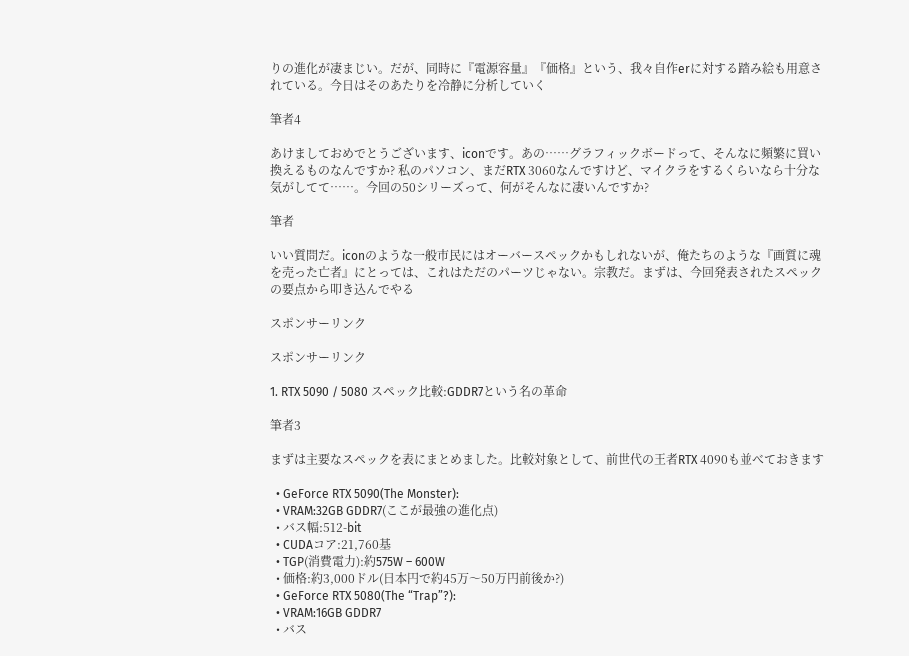りの進化が凄まじい。だが、同時に『電源容量』『価格』という、我々自作erに対する踏み絵も用意されている。今日はそのあたりを冷静に分析していく

筆者4

あけましておめでとうございます、iconです。あの……グラフィックボードって、そんなに頻繁に買い換えるものなんですか? 私のパソコン、まだRTX 3060なんですけど、マイクラをするくらいなら十分な気がしてて……。今回の50シリーズって、何がそんなに凄いんですか?

筆者

いい質問だ。iconのような一般市民にはオーバースペックかもしれないが、俺たちのような『画質に魂を売った亡者』にとっては、これはただのパーツじゃない。宗教だ。まずは、今回発表されたスペックの要点から叩き込んでやる

スポンサーリンク

スポンサーリンク

1. RTX 5090 / 5080 スペック比較:GDDR7という名の革命

筆者3

まずは主要なスペックを表にまとめました。比較対象として、前世代の王者RTX 4090も並べておきます

  • GeForce RTX 5090(The Monster):
  • VRAM:32GB GDDR7(ここが最強の進化点)
  • バス幅:512-bit
  • CUDAコア:21,760基
  • TGP(消費電力):約575W – 600W
  • 価格:約3,000ドル(日本円で約45万〜50万円前後か?)
  • GeForce RTX 5080(The “Trap”?):
  • VRAM:16GB GDDR7
  • バス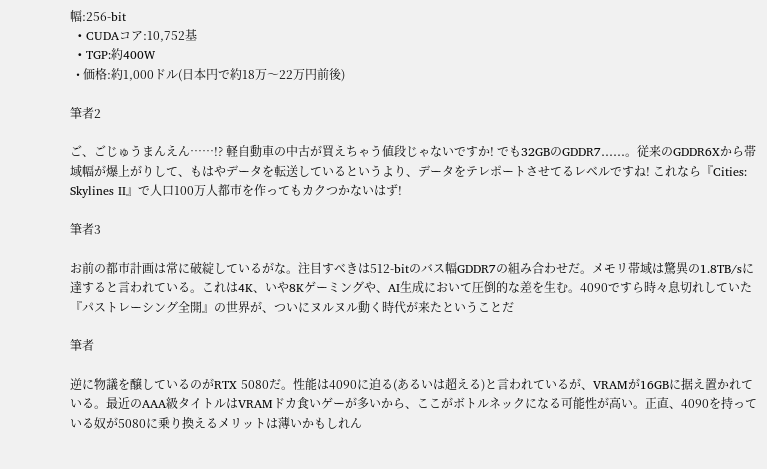幅:256-bit
  • CUDAコア:10,752基
  • TGP:約400W
  • 価格:約1,000ドル(日本円で約18万〜22万円前後)

筆者2

ご、ごじゅうまんえん……!? 軽自動車の中古が買えちゃう値段じゃないですか! でも32GBのGDDR7……。従来のGDDR6Xから帯域幅が爆上がりして、もはやデータを転送しているというより、データをテレポートさせてるレベルですね! これなら『Cities: Skylines II』で人口100万人都市を作ってもカクつかないはず!

筆者3

お前の都市計画は常に破綻しているがな。注目すべきは512-bitのバス幅GDDR7の組み合わせだ。メモリ帯域は驚異の1.8TB/sに達すると言われている。これは4K、いや8Kゲーミングや、AI生成において圧倒的な差を生む。4090ですら時々息切れしていた『パストレーシング全開』の世界が、ついにヌルヌル動く時代が来たということだ

筆者

逆に物議を醸しているのがRTX 5080だ。性能は4090に迫る(あるいは超える)と言われているが、VRAMが16GBに据え置かれている。最近のAAA級タイトルはVRAMドカ食いゲーが多いから、ここがボトルネックになる可能性が高い。正直、4090を持っている奴が5080に乗り換えるメリットは薄いかもしれん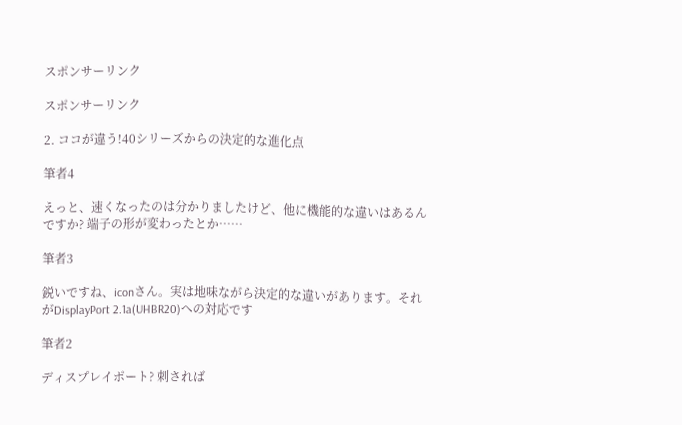スポンサーリンク

スポンサーリンク

2. ココが違う!40シリーズからの決定的な進化点

筆者4

えっと、速くなったのは分かりましたけど、他に機能的な違いはあるんですか? 端子の形が変わったとか……

筆者3

鋭いですね、iconさん。実は地味ながら決定的な違いがあります。それがDisplayPort 2.1a(UHBR20)への対応です

筆者2

ディスプレイポート? 刺されば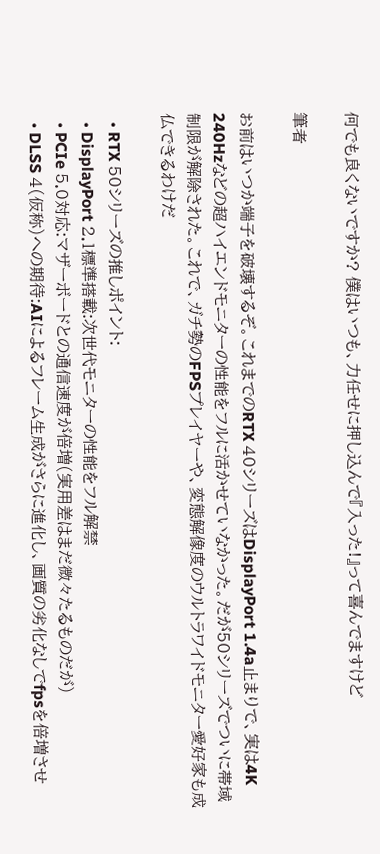何でも良くないですか? 僕はいつも、力任せに押し込んで『入った!』って喜んでますけど

筆者

お前はいつか端子を破壊するぞ。これまでのRTX 40シリーズはDisplayPort 1.4a止まりで、実は4K 240Hzなどの超ハイエンドモニターの性能をフルに活かせていなかった。だが50シリーズでついに帯域制限が解除された。これで、ガチ勢のFPSプレイヤーや、変態解像度のウルトラワイドモニター愛好家も成仏できるわけだ

  • RTX 50シリーズの推しポイント:
  • DisplayPort 2.1標準搭載:次世代モニターの性能をフル解禁
  • PCIe 5.0対応:マザーボードとの通信速度が倍増(実用差はまだ微々たるものだが)
  • DLSS 4(仮称)への期待:AIによるフレーム生成がさらに進化し、画質の劣化なしでfpsを倍増させ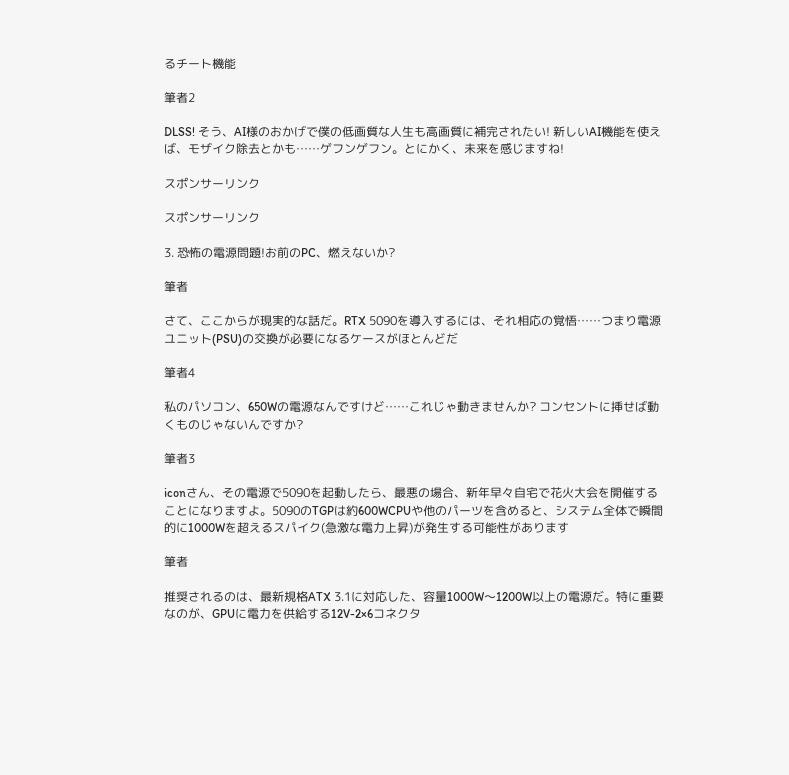るチート機能

筆者2

DLSS! そう、AI様のおかげで僕の低画質な人生も高画質に補完されたい! 新しいAI機能を使えば、モザイク除去とかも……ゲフンゲフン。とにかく、未来を感じますね!

スポンサーリンク

スポンサーリンク

3. 恐怖の電源問題!お前のPC、燃えないか?

筆者

さて、ここからが現実的な話だ。RTX 5090を導入するには、それ相応の覚悟……つまり電源ユニット(PSU)の交換が必要になるケースがほとんどだ

筆者4

私のパソコン、650Wの電源なんですけど……これじゃ動きませんか? コンセントに挿せば動くものじゃないんですか?

筆者3

iconさん、その電源で5090を起動したら、最悪の場合、新年早々自宅で花火大会を開催することになりますよ。5090のTGPは約600WCPUや他のパーツを含めると、システム全体で瞬間的に1000Wを超えるスパイク(急激な電力上昇)が発生する可能性があります

筆者

推奨されるのは、最新規格ATX 3.1に対応した、容量1000W〜1200W以上の電源だ。特に重要なのが、GPUに電力を供給する12V-2×6コネクタ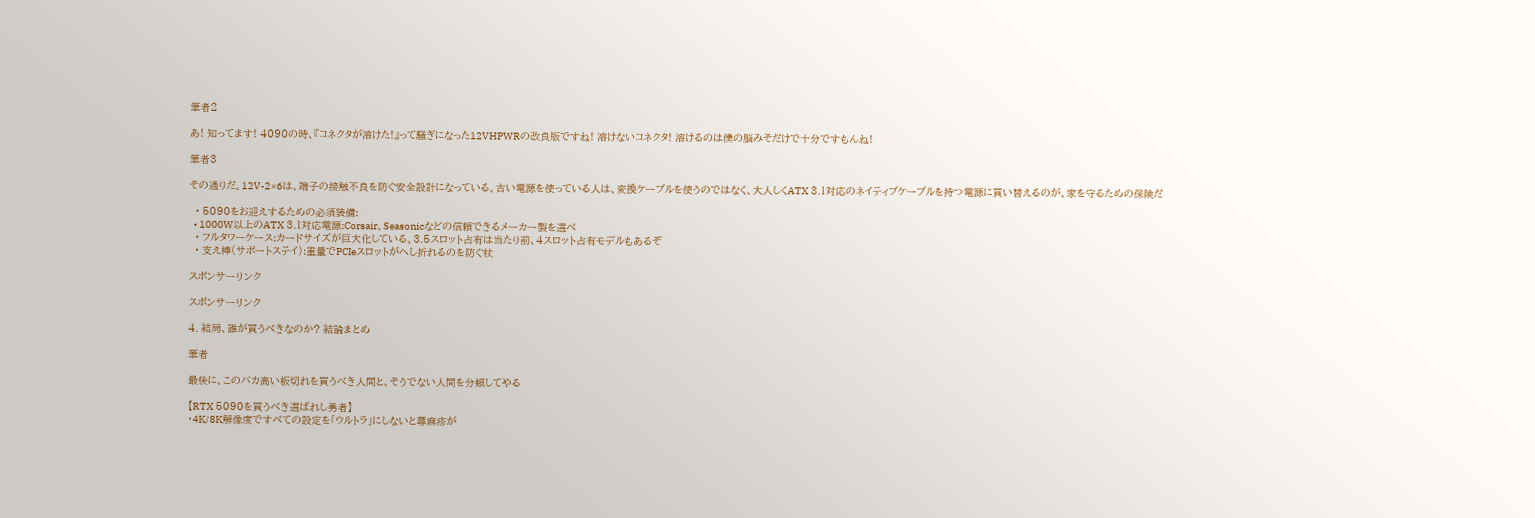筆者2

あ! 知ってます! 4090の時、『コネクタが溶けた!』って騒ぎになった12VHPWRの改良版ですね! 溶けないコネクタ! 溶けるのは僕の脳みそだけで十分ですもんね!

筆者3

その通りだ。12V-2×6は、端子の接触不良を防ぐ安全設計になっている。古い電源を使っている人は、変換ケーブルを使うのではなく、大人しくATX 3.1対応のネイティブケーブルを持つ電源に買い替えるのが、家を守るための保険だ

  • 5090をお迎えするための必須装備:
  • 1000W以上のATX 3.1対応電源:Corsair、Seasonicなどの信頼できるメーカー製を選べ
  • フルタワーケース:カードサイズが巨大化している。3.5スロット占有は当たり前、4スロット占有モデルもあるぞ
  • 支え棒(サポートステイ):重量でPCIeスロットがへし折れるのを防ぐ杖

スポンサーリンク

スポンサーリンク

4. 結局、誰が買うべきなのか? 結論まとめ

筆者

最後に、このバカ高い板切れを買うべき人間と、そうでない人間を分類してやる

【RTX 5090を買うべき選ばれし勇者】
・4K/8K解像度ですべての設定を「ウルトラ」にしないと蕁麻疹が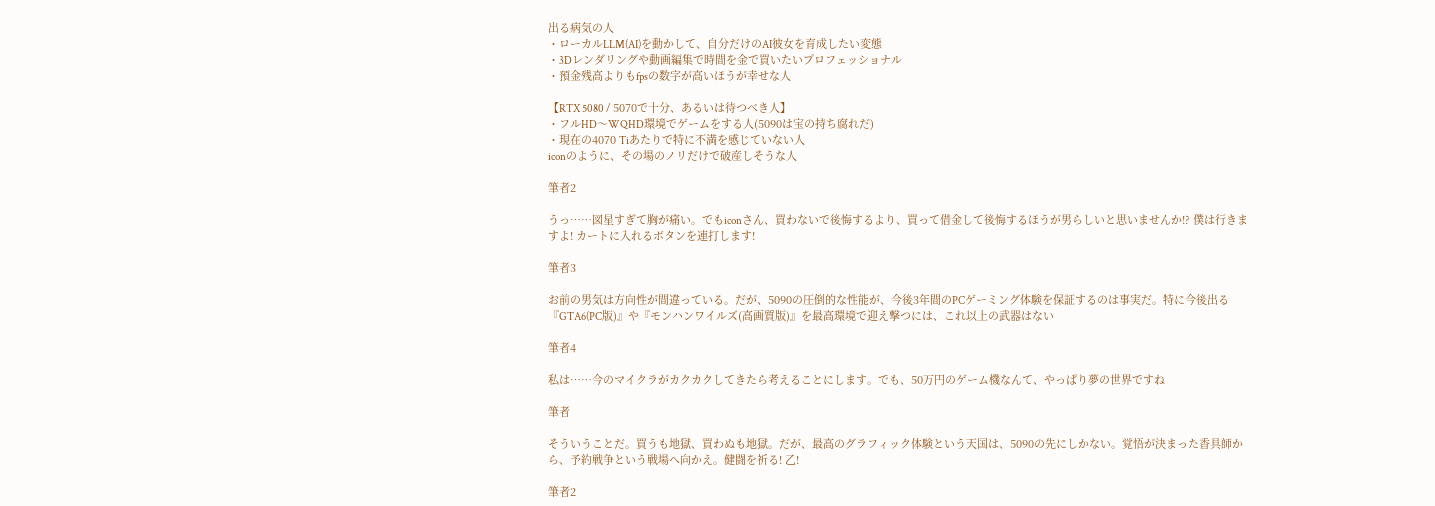出る病気の人
・ローカルLLM(AI)を動かして、自分だけのAI彼女を育成したい変態
・3Dレンダリングや動画編集で時間を金で買いたいプロフェッショナル
・預金残高よりもfpsの数字が高いほうが幸せな人

【RTX 5080 / 5070で十分、あるいは待つべき人】
・フルHD〜WQHD環境でゲームをする人(5090は宝の持ち腐れだ)
・現在の4070 Tiあたりで特に不満を感じていない人
iconのように、その場のノリだけで破産しそうな人

筆者2

うっ……図星すぎて胸が痛い。でもiconさん、買わないで後悔するより、買って借金して後悔するほうが男らしいと思いませんか!? 僕は行きますよ! カートに入れるボタンを連打します!

筆者3

お前の男気は方向性が間違っている。だが、5090の圧倒的な性能が、今後3年間のPCゲーミング体験を保証するのは事実だ。特に今後出る『GTA6(PC版)』や『モンハンワイルズ(高画質版)』を最高環境で迎え撃つには、これ以上の武器はない

筆者4

私は……今のマイクラがカクカクしてきたら考えることにします。でも、50万円のゲーム機なんて、やっぱり夢の世界ですね

筆者

そういうことだ。買うも地獄、買わぬも地獄。だが、最高のグラフィック体験という天国は、5090の先にしかない。覚悟が決まった香具師から、予約戦争という戦場へ向かえ。健闘を祈る! 乙!

筆者2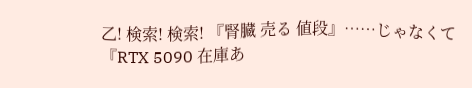乙! 検索! 検索! 『腎臓 売る 値段』……じゃなくて『RTX 5090 在庫あ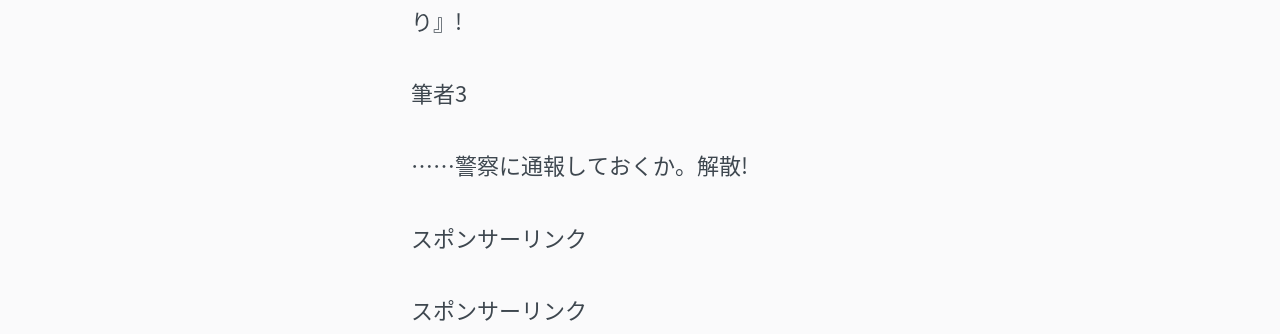り』!

筆者3

……警察に通報しておくか。解散!

スポンサーリンク

スポンサーリンク